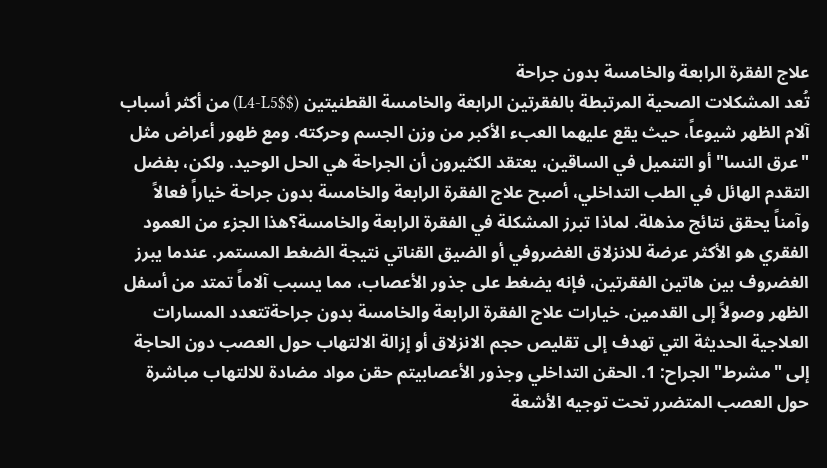علاج الفقرة الرابعة والخامسة بدون جراحة
تُعد المشكلات الصحية المرتبطة بالفقرتين الرابعة والخامسة القطنيتين ($L4-L5$) من أكثر أسباب آلام الظهر شيوعاً، حيث يقع عليهما العبء الأكبر من وزن الجسم وحركته. ومع ظهور أعراض مثل "عرق النسا" أو التنميل في الساقين، يعتقد الكثيرون أن الجراحة هي الحل الوحيد. ولكن، بفضل التقدم الهائل في الطب التداخلي، أصبح علاج الفقرة الرابعة والخامسة بدون جراحة خياراً فعالاً وآمناً يحقق نتائج مذهلة. لماذا تبرز المشكلة في الفقرة الرابعة والخامسة؟هذا الجزء من العمود الفقري هو الأكثر عرضة للانزلاق الغضروفي أو الضيق القناتي نتيجة الضغط المستمر. عندما يبرز الغضروف بين هاتين الفقرتين، فإنه يضغط على جذور الأعصاب، مما يسبب آلاماً تمتد من أسفل الظهر وصولاً إلى القدمين. خيارات علاج الفقرة الرابعة والخامسة بدون جراحةتتعدد المسارات العلاجية الحديثة التي تهدف إلى تقليص حجم الانزلاق أو إزالة الالتهاب حول العصب دون الحاجة إلى "مشرط" الجراح: 1. الحقن التداخلي وجذور الأعصابيتم حقن مواد مضادة للالتهاب مباشرة حول العصب المتضرر تحت توجيه الأشعة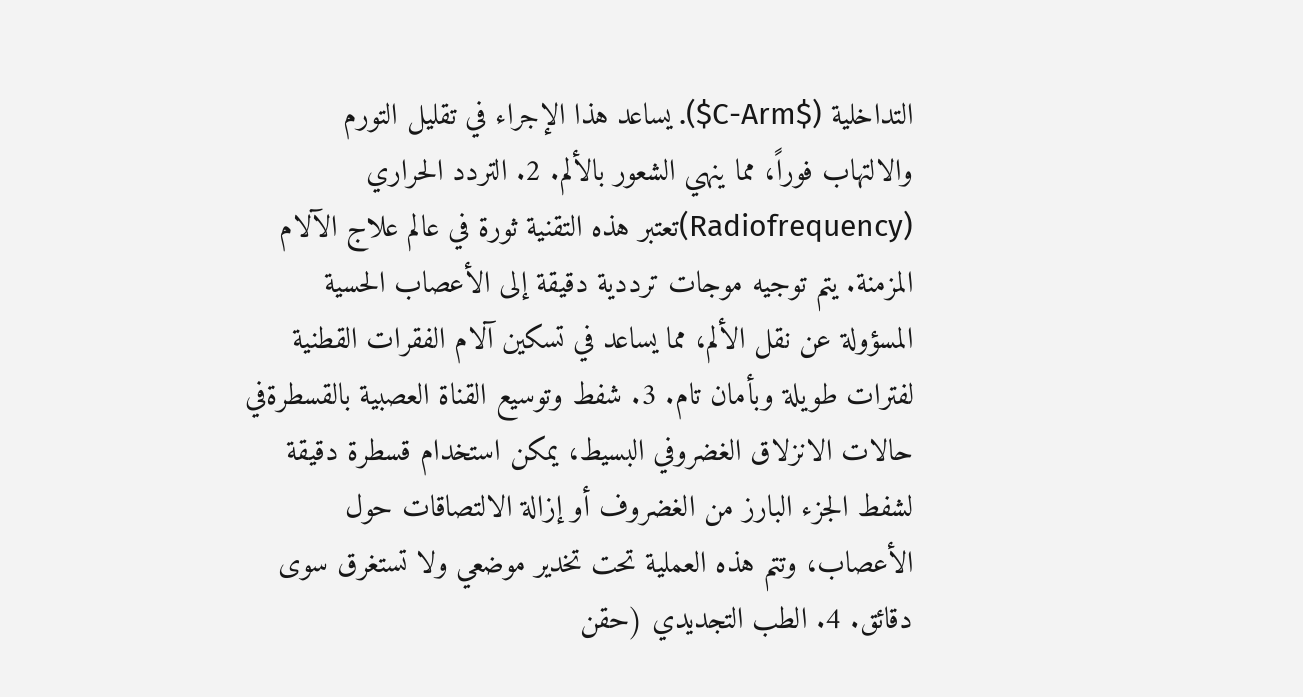التداخلية ($C-Arm$). يساعد هذا الإجراء في تقليل التورم والالتهاب فوراً، مما ينهي الشعور بالألم. 2. التردد الحراري (Radiofrequency)تعتبر هذه التقنية ثورة في عالم علاج الآلام المزمنة. يتم توجيه موجات ترددية دقيقة إلى الأعصاب الحسية المسؤولة عن نقل الألم، مما يساعد في تسكين آلام الفقرات القطنية لفترات طويلة وبأمان تام. 3. شفط وتوسيع القناة العصبية بالقسطرةفي حالات الانزلاق الغضروفي البسيط، يمكن استخدام قسطرة دقيقة لشفط الجزء البارز من الغضروف أو إزالة الالتصاقات حول الأعصاب، وتتم هذه العملية تحت تخدير موضعي ولا تستغرق سوى دقائق. 4. الطب التجديدي (حقن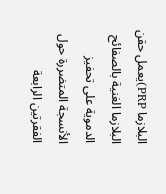البلازما PRP)يعمل حقن البلازما الغنية بالصفائح الدموية على تحفيز الأنسجة المتضررة حول الفقرتين الرابعة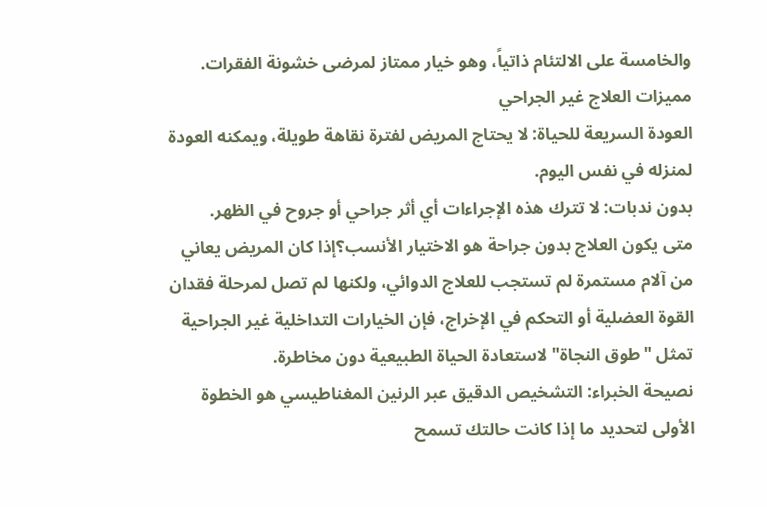والخامسة على الالتئام ذاتياً، وهو خيار ممتاز لمرضى خشونة الفقرات. مميزات العلاج غير الجراحي
العودة السريعة للحياة: لا يحتاج المريض لفترة نقاهة طويلة، ويمكنه العودة لمنزله في نفس اليوم.
بدون ندبات: لا تترك هذه الإجراءات أي أثر جراحي أو جروح في الظهر.
متى يكون العلاج بدون جراحة هو الاختيار الأنسب؟إذا كان المريض يعاني من آلام مستمرة لم تستجب للعلاج الدوائي، ولكنها لم تصل لمرحلة فقدان القوة العضلية أو التحكم في الإخراج، فإن الخيارات التداخلية غير الجراحية تمثل "طوق النجاة" لاستعادة الحياة الطبيعية دون مخاطرة.
نصيحة الخبراء: التشخيص الدقيق عبر الرنين المغناطيسي هو الخطوة الأولى لتحديد ما إذا كانت حالتك تسمح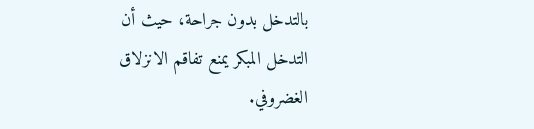بالتدخل بدون جراحة، حيث أن التدخل المبكر يمنع تفاقم الانزلاق الغضروفي.